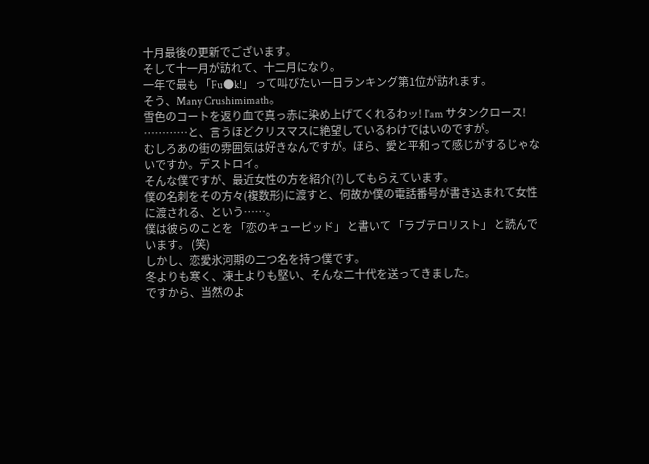十月最後の更新でございます。
そして十一月が訪れて、十二月になり。
一年で最も 「Fu●k!」 って叫びたい一日ランキング第1位が訪れます。
そう、Many Crushimimath。
雪色のコートを返り血で真っ赤に染め上げてくれるわッ! I'am サタンクロース!
…………と、言うほどクリスマスに絶望しているわけではいのですが。
むしろあの街の雰囲気は好きなんですが。ほら、愛と平和って感じがするじゃないですか。デストロイ。
そんな僕ですが、最近女性の方を紹介(?)してもらえています。
僕の名刺をその方々(複数形)に渡すと、何故か僕の電話番号が書き込まれて女性に渡される、という……。
僕は彼らのことを 「恋のキューピッド」 と書いて 「ラブテロリスト」 と読んでいます。 (笑)
しかし、恋愛氷河期の二つ名を持つ僕です。
冬よりも寒く、凍土よりも堅い、そんな二十代を送ってきました。
ですから、当然のよ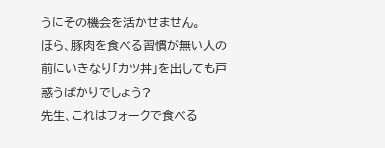うにその機会を活かせません。
ほら、豚肉を食べる習慣が無い人の前にいきなり「カツ丼」を出しても戸惑うばかりでしょう?
先生、これはフォークで食べる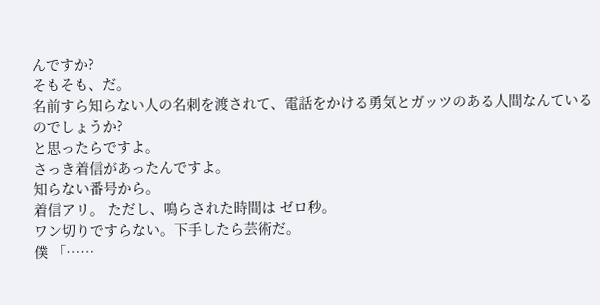んですか?
そもそも、だ。
名前すら知らない人の名刺を渡されて、電話をかける勇気とガッツのある人間なんているのでしょうか?
と思ったらですよ。
さっき着信があったんですよ。
知らない番号から。
着信アリ。 ただし、鳴らされた時間は ゼロ秒。
ワン切りですらない。下手したら芸術だ。
僕 「……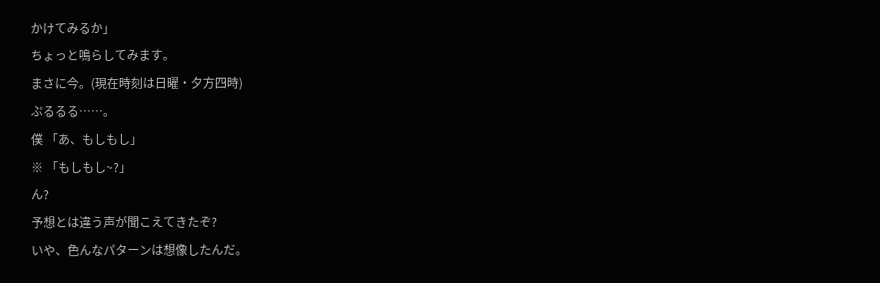かけてみるか」
ちょっと鳴らしてみます。
まさに今。(現在時刻は日曜・夕方四時)
ぷるるる……。
僕 「あ、もしもし」
※ 「もしもし~?」
ん?
予想とは違う声が聞こえてきたぞ?
いや、色んなパターンは想像したんだ。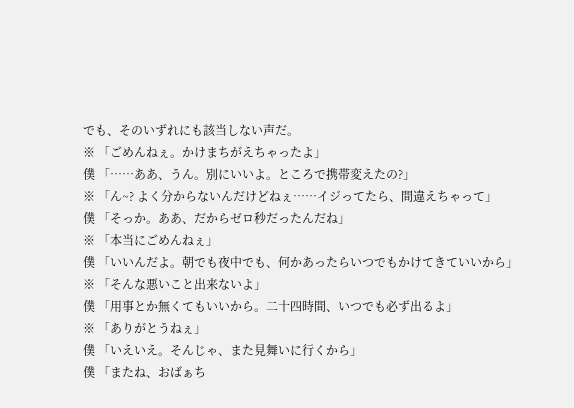でも、そのいずれにも該当しない声だ。
※ 「ごめんねぇ。かけまちがえちゃったよ」
僕 「……ああ、うん。別にいいよ。ところで携帯変えたの?」
※ 「ん~? よく分からないんだけどねぇ……イジってたら、間違えちゃって」
僕 「そっか。ああ、だからゼロ秒だったんだね」
※ 「本当にごめんねぇ」
僕 「いいんだよ。朝でも夜中でも、何かあったらいつでもかけてきていいから」
※ 「そんな悪いこと出来ないよ」
僕 「用事とか無くてもいいから。二十四時間、いつでも必ず出るよ」
※ 「ありがとうねぇ」
僕 「いえいえ。そんじゃ、また見舞いに行くから」
僕 「またね、おばぁち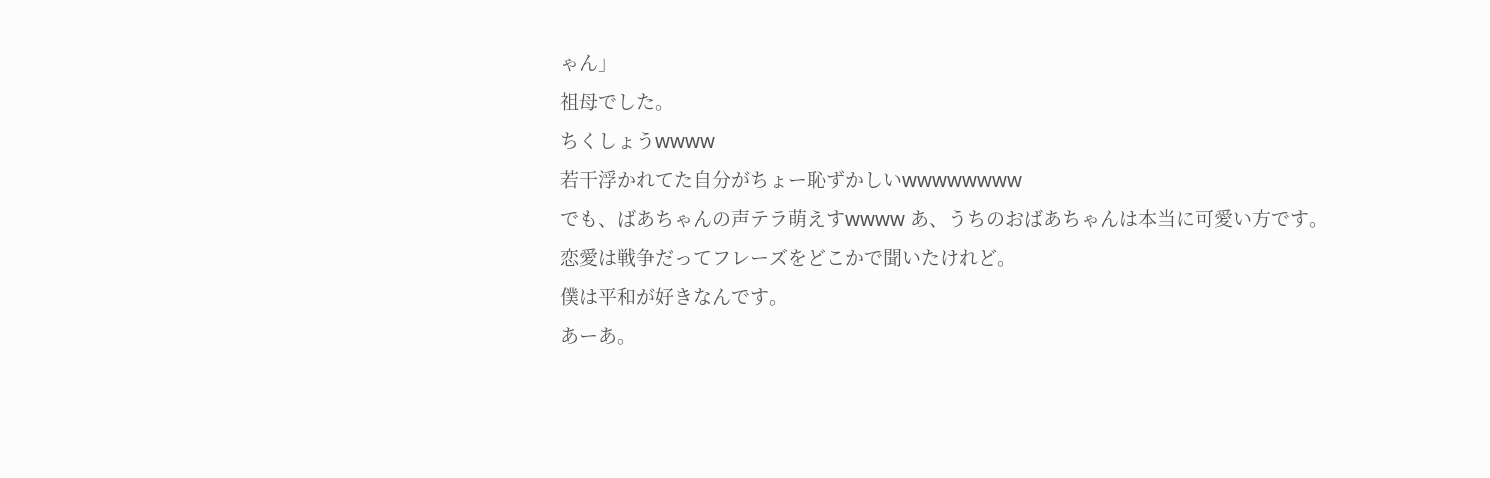ゃん」
祖母でした。
ちくしょうwwww
若干浮かれてた自分がちょー恥ずかしいwwwwwwww
でも、ばあちゃんの声テラ萌えすwwww あ、うちのおばあちゃんは本当に可愛い方です。
恋愛は戦争だってフレーズをどこかで聞いたけれど。
僕は平和が好きなんです。
あーあ。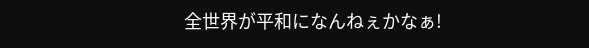全世界が平和になんねぇかなぁ!